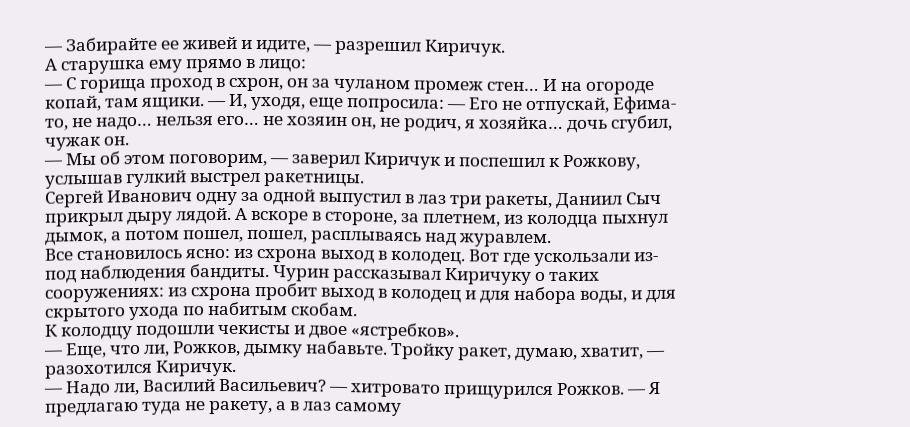— Забирайте ее живей и идите, — разрешил Киричук.
А старушка ему прямо в лицо:
— С горища проход в схрон, он за чуланом промеж стен… И на огороде копай, там ящики. — И, уходя, еще попросила: — Его не отпускай, Ефима-то, не надо… нельзя его… не хозяин он, не родич, я хозяйка… дочь сгубил, чужак он.
— Мы об этом поговорим, — заверил Киричук и поспешил к Рожкову, услышав гулкий выстрел ракетницы.
Сергей Иванович одну за одной выпустил в лаз три ракеты, Даниил Сыч прикрыл дыру лядой. А вскоре в стороне, за плетнем, из колодца пыхнул дымок, а потом пошел, пошел, расплываясь над журавлем.
Все становилось ясно: из схрона выход в колодец. Вот где ускользали из-под наблюдения бандиты. Чурин рассказывал Киричуку о таких сооружениях: из схрона пробит выход в колодец и для набора воды, и для скрытого ухода по набитым скобам.
К колодцу подошли чекисты и двое «ястребков».
— Еще, что ли, Рожков, дымку набавьте. Тройку ракет, думаю, хватит, — разохотился Киричук.
— Надо ли, Василий Васильевич? — хитровато прищурился Рожков. — Я предлагаю туда не ракету, а в лаз самому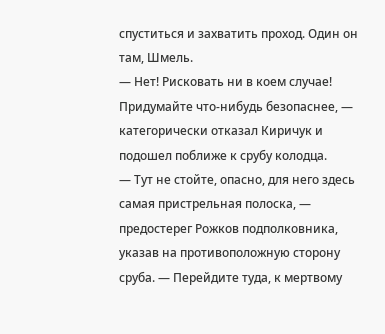спуститься и захватить проход. Один он там, Шмель.
— Нет! Рисковать ни в коем случае! Придумайте что-нибудь безопаснее, — категорически отказал Киричук и подошел поближе к срубу колодца.
— Тут не стойте, опасно, для него здесь самая пристрельная полоска, — предостерег Рожков подполковника, указав на противоположную сторону сруба. — Перейдите туда, к мертвому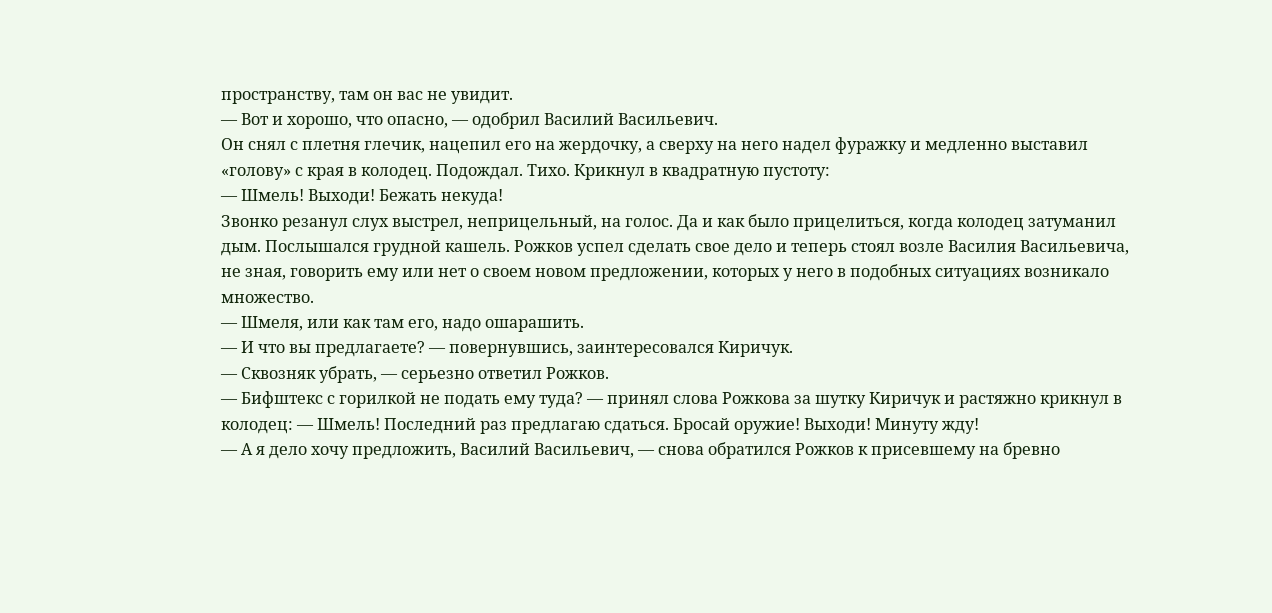пространству, там он вас не увидит.
— Вот и хорошо, что опасно, — одобрил Василий Васильевич.
Он снял с плетня глечик, нацепил его на жердочку, а сверху на него надел фуражку и медленно выставил «голову» с края в колодец. Подождал. Тихо. Крикнул в квадратную пустоту:
— Шмель! Выходи! Бежать некуда!
Звонко резанул слух выстрел, неприцельный, на голос. Да и как было прицелиться, когда колодец затуманил дым. Послышался грудной кашель. Рожков успел сделать свое дело и теперь стоял возле Василия Васильевича, не зная, говорить ему или нет о своем новом предложении, которых у него в подобных ситуациях возникало множество.
— Шмеля, или как там его, надо ошарашить.
— И что вы предлагаете? — повернувшись, заинтересовался Киричук.
— Сквозняк убрать, — серьезно ответил Рожков.
— Бифштекс с горилкой не подать ему туда? — принял слова Рожкова за шутку Киричук и растяжно крикнул в колодец: — Шмель! Последний раз предлагаю сдаться. Бросай оружие! Выходи! Минуту жду!
— А я дело хочу предложить, Василий Васильевич, — снова обратился Рожков к присевшему на бревно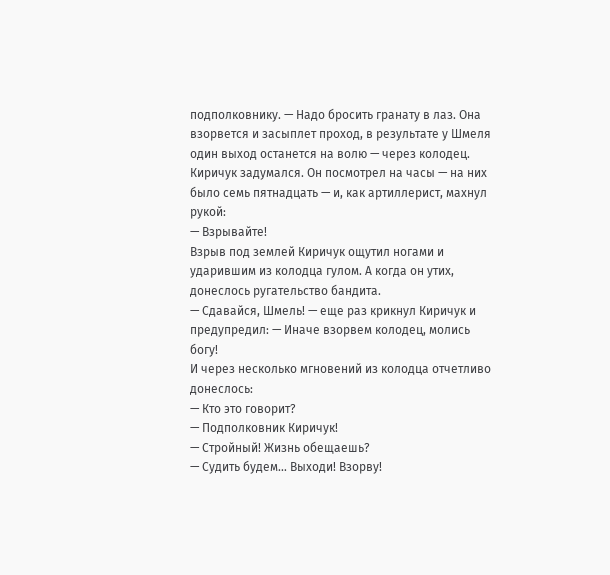подполковнику. — Надо бросить гранату в лаз. Она взорвется и засыплет проход, в результате у Шмеля один выход останется на волю — через колодец.
Киричук задумался. Он посмотрел на часы — на них было семь пятнадцать — и, как артиллерист, махнул рукой:
— Взрывайте!
Взрыв под землей Киричук ощутил ногами и ударившим из колодца гулом. А когда он утих, донеслось ругательство бандита.
— Сдавайся, Шмель! — еще раз крикнул Киричук и предупредил: — Иначе взорвем колодец, молись богу!
И через несколько мгновений из колодца отчетливо донеслось:
— Кто это говорит?
— Подполковник Киричук!
— Стройный! Жизнь обещаешь?
— Судить будем… Выходи! Взорву!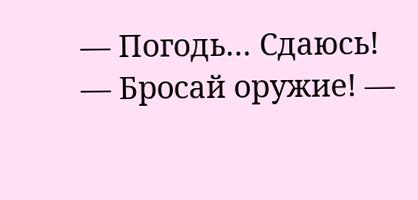— Погодь… Сдаюсь!
— Бросай оружие! —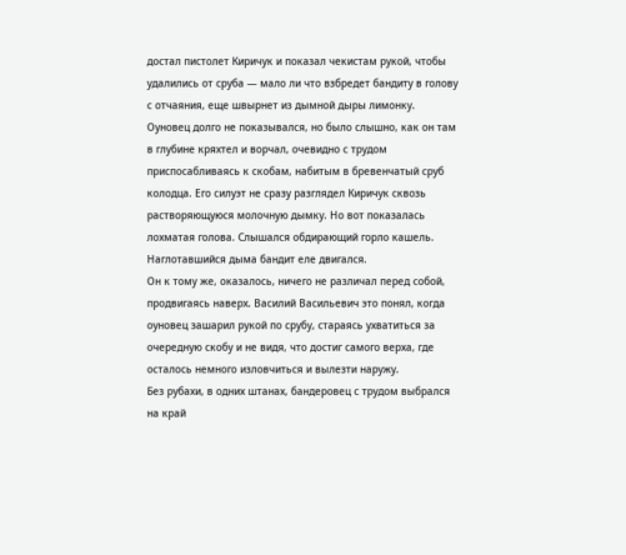достал пистолет Киричук и показал чекистам рукой, чтобы удалились от сруба — мало ли что взбредет бандиту в голову с отчаяния, еще швырнет из дымной дыры лимонку.
Оуновец долго не показывался, но было слышно, как он там в глубине кряхтел и ворчал, очевидно с трудом приспосабливаясь к скобам, набитым в бревенчатый сруб колодца. Его силуэт не сразу разглядел Киричук сквозь растворяющуюся молочную дымку. Но вот показалась лохматая голова. Слышался обдирающий горло кашель. Наглотавшийся дыма бандит еле двигался.
Он к тому же, оказалось, ничего не различал перед собой, продвигаясь наверх. Василий Васильевич это понял, когда оуновец зашарил рукой по срубу, стараясь ухватиться за очередную скобу и не видя, что достиг самого верха, где осталось немного изловчиться и вылезти наружу.
Без рубахи, в одних штанах, бандеровец с трудом выбрался на край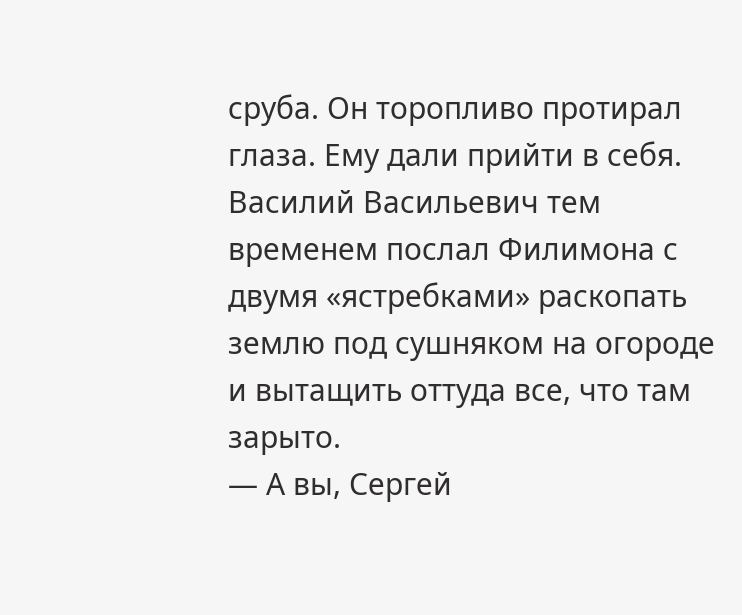сруба. Он торопливо протирал глаза. Ему дали прийти в себя.
Василий Васильевич тем временем послал Филимона с двумя «ястребками» раскопать землю под сушняком на огороде и вытащить оттуда все, что там зарыто.
— А вы, Сергей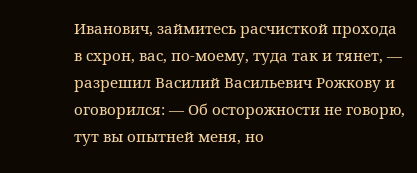Иванович, займитесь расчисткой прохода в схрон, вас, по-моему, туда так и тянет, — разрешил Василий Васильевич Рожкову и оговорился: — Об осторожности не говорю, тут вы опытней меня, но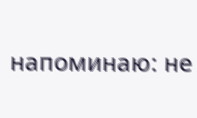напоминаю: не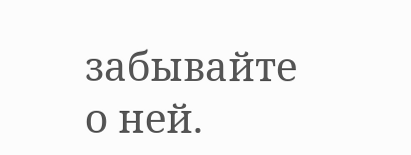забывайте о ней.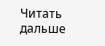Читать дальше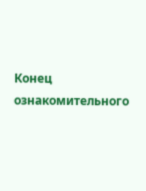Конец ознакомительного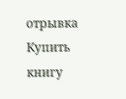отрывка
Купить книгу